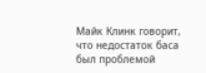Майк Клинк говорит, что недостаток баса был проблемой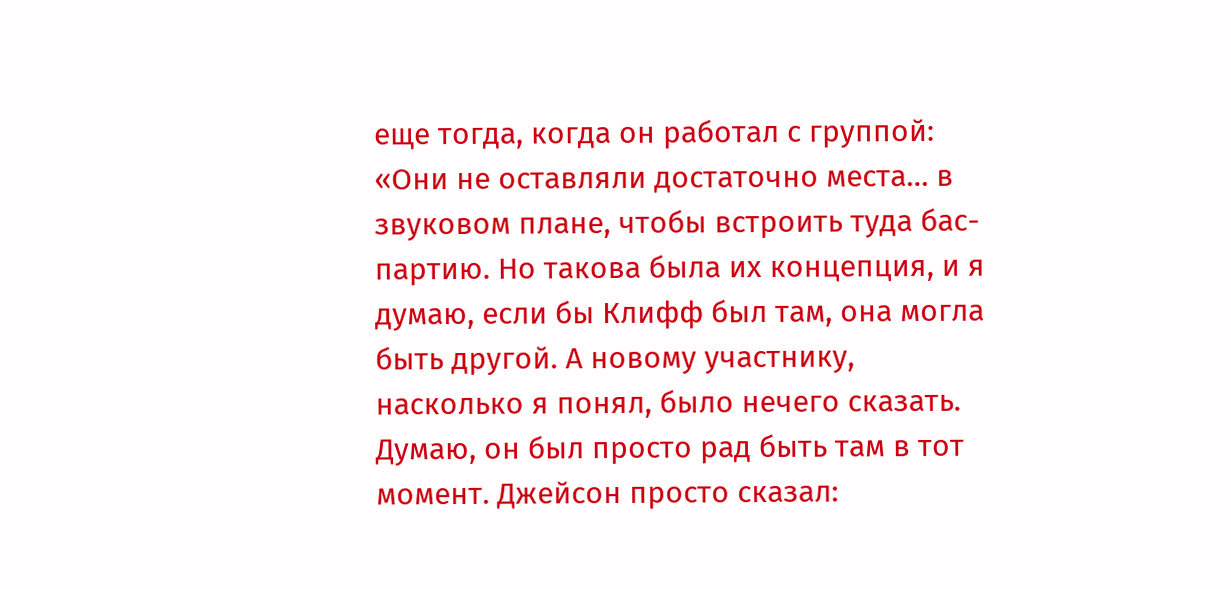еще тогда, когда он работал с группой: «Они не оставляли достаточно места… в звуковом плане, чтобы встроить туда бас-партию. Но такова была их концепция, и я думаю, если бы Клифф был там, она могла быть другой. А новому участнику, насколько я понял, было нечего сказать. Думаю, он был просто рад быть там в тот момент. Джейсон просто сказал: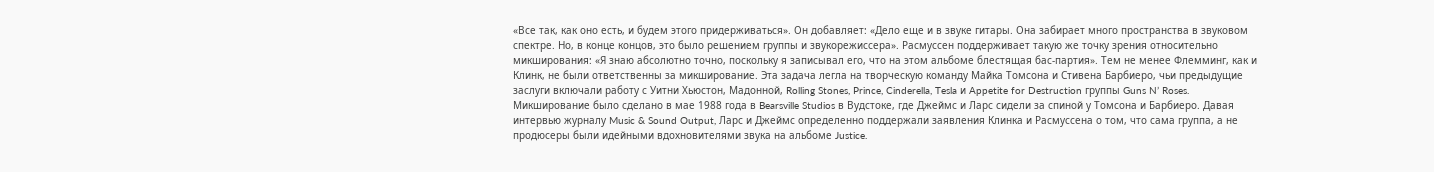«Все так, как оно есть, и будем этого придерживаться». Он добавляет: «Дело еще и в звуке гитары. Она забирает много пространства в звуковом спектре. Но, в конце концов, это было решением группы и звукорежиссера». Расмуссен поддерживает такую же точку зрения относительно микширования: «Я знаю абсолютно точно, поскольку я записывал его, что на этом альбоме блестящая бас-партия». Тем не менее Флемминг, как и Клинк, не были ответственны за микширование. Эта задача легла на творческую команду Майка Томсона и Стивена Барбиеро, чьи предыдущие заслуги включали работу с Уитни Хьюстон, Мадонной, Rolling Stones, Prince, Cinderella, Tesla и Appetite for Destruction группы Guns N’ Roses.
Микширование было сделано в мае 1988 года в Bearsville Studios в Вудстоке, где Джеймс и Ларс сидели за спиной у Томсона и Барбиеро. Давая интервью журналу Music & Sound Output, Ларс и Джеймс определенно поддержали заявления Клинка и Расмуссена о том, что сама группа, а не продюсеры были идейными вдохновителями звука на альбоме Justice.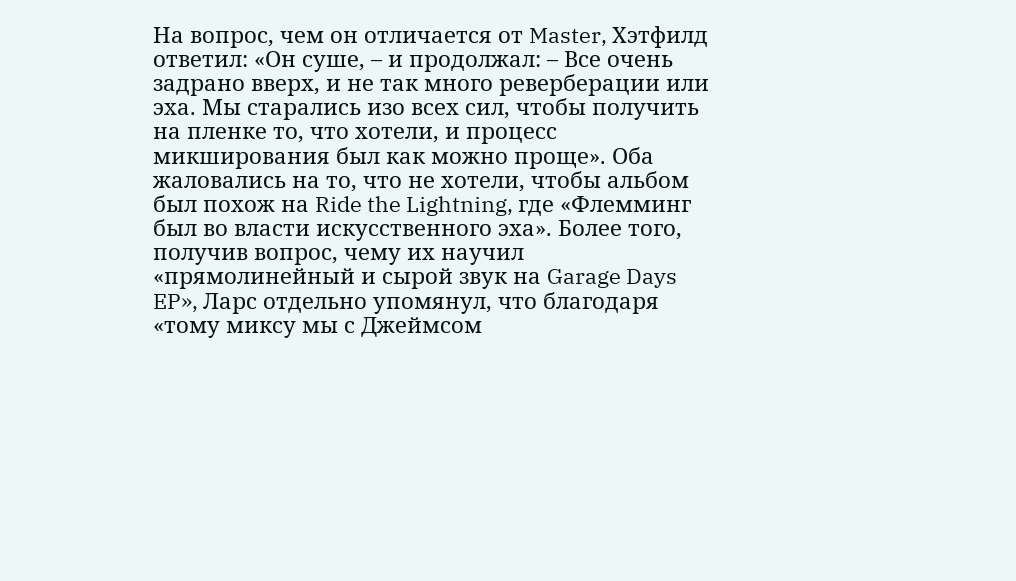На вопрос, чем он отличается от Master, Хэтфилд ответил: «Он суше, – и продолжал: – Все очень задрано вверх, и не так много реверберации или эха. Мы старались изо всех сил, чтобы получить на пленке то, что хотели, и процесс микширования был как можно проще». Оба жаловались на то, что не хотели, чтобы альбом был похож на Ride the Lightning, где «Флемминг был во власти искусственного эха». Более того, получив вопрос, чему их научил «прямолинейный и сырой звук на Garage Days EP», Ларс отдельно упомянул, что благодаря «тому миксу мы с Джеймсом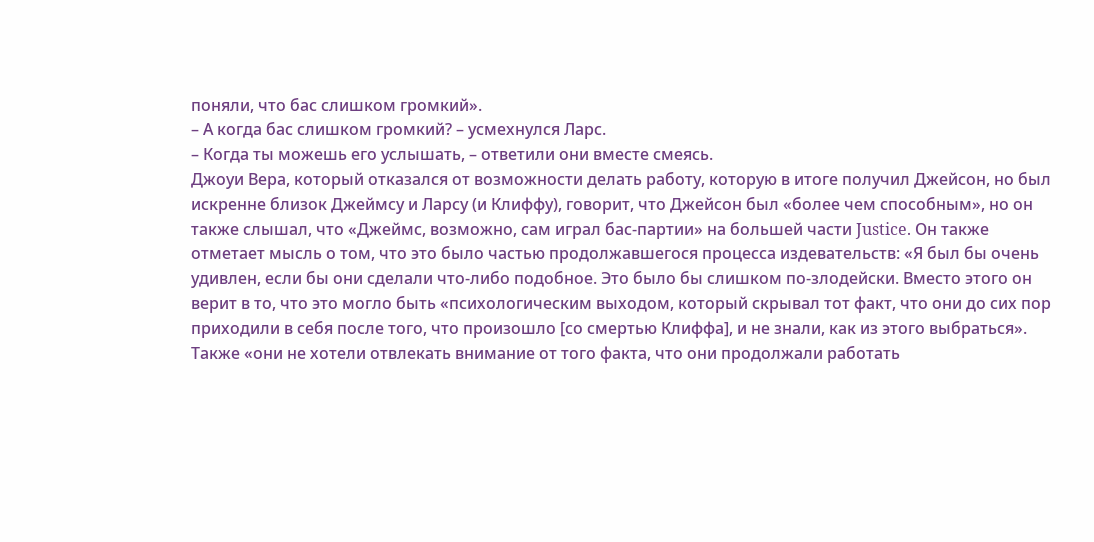поняли, что бас слишком громкий».
– А когда бас слишком громкий? – усмехнулся Ларс.
– Когда ты можешь его услышать, – ответили они вместе смеясь.
Джоуи Вера, который отказался от возможности делать работу, которую в итоге получил Джейсон, но был искренне близок Джеймсу и Ларсу (и Клиффу), говорит, что Джейсон был «более чем способным», но он также слышал, что «Джеймс, возможно, сам играл бас-партии» на большей части Justice. Он также отметает мысль о том, что это было частью продолжавшегося процесса издевательств: «Я был бы очень удивлен, если бы они сделали что-либо подобное. Это было бы слишком по-злодейски. Вместо этого он верит в то, что это могло быть «психологическим выходом, который скрывал тот факт, что они до сих пор приходили в себя после того, что произошло [со смертью Клиффа], и не знали, как из этого выбраться». Также «они не хотели отвлекать внимание от того факта, что они продолжали работать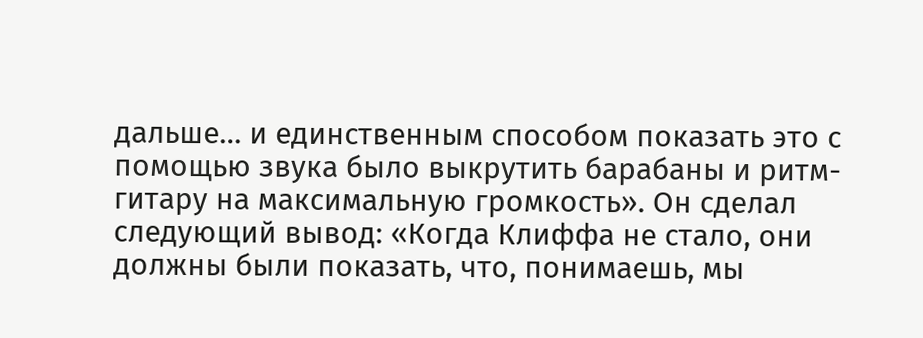дальше… и единственным способом показать это с помощью звука было выкрутить барабаны и ритм-гитару на максимальную громкость». Он сделал следующий вывод: «Когда Клиффа не стало, они должны были показать, что, понимаешь, мы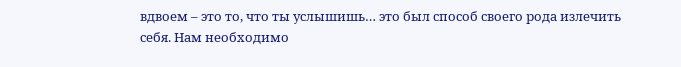вдвоем – это то, что ты услышишь… это был способ своего рода излечить себя. Нам необходимо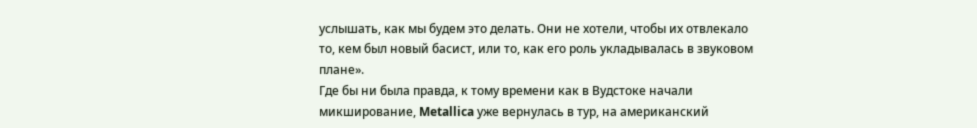услышать, как мы будем это делать. Они не хотели, чтобы их отвлекало то, кем был новый басист, или то, как его роль укладывалась в звуковом плане».
Где бы ни была правда, к тому времени как в Вудстоке начали микширование, Metallica уже вернулась в тур, на американский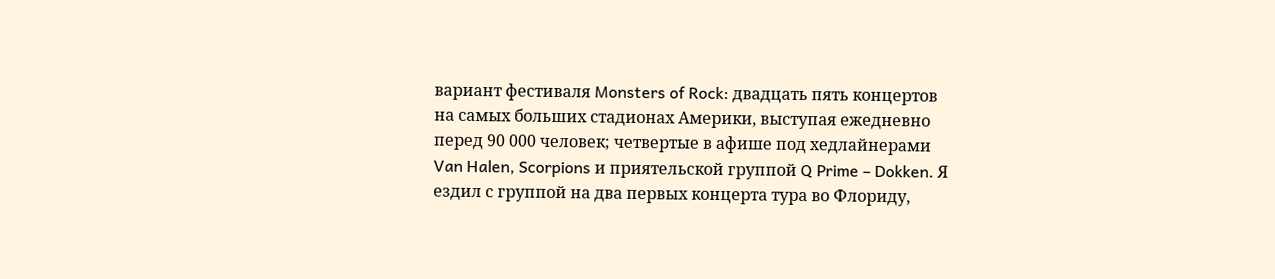вариант фестиваля Monsters of Rock: двадцать пять концертов на самых больших стадионах Америки, выступая ежедневно перед 90 000 человек; четвертые в афише под хедлайнерами Van Halen, Scorpions и приятельской группой Q Prime – Dokken. Я ездил с группой на два первых концерта тура во Флориду,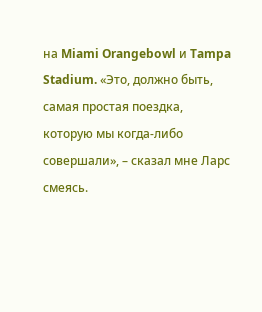на Miami Orangebowl и Tampa Stadium. «Это, должно быть, самая простая поездка, которую мы когда-либо совершали», – сказал мне Ларс смеясь.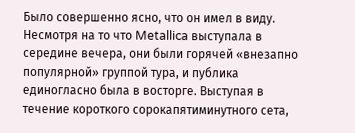Было совершенно ясно, что он имел в виду. Несмотря на то что Metallica выступала в середине вечера, они были горячей «внезапно популярной» группой тура, и публика единогласно была в восторге. Выступая в течение короткого сорокапятиминутного сета,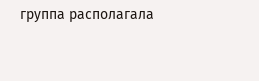группа располагала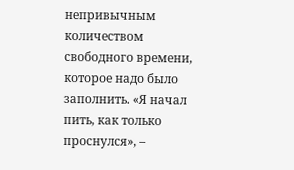непривычным количеством свободного времени, которое надо было заполнить. «Я начал пить, как только проснулся», –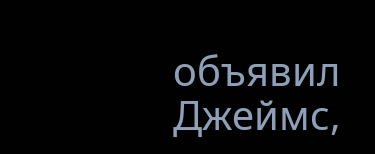объявил Джеймс,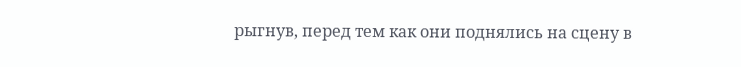рыгнув, перед тем как они поднялись на сцену в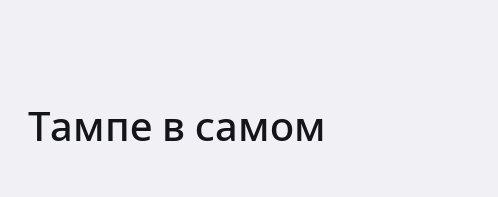Тампе в самом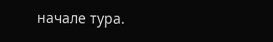начале тура.